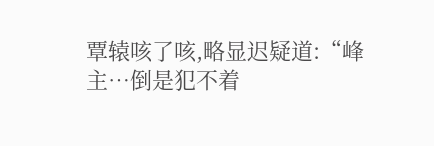覃辕咳了咳,略显迟疑道:“峰主…倒是犯不着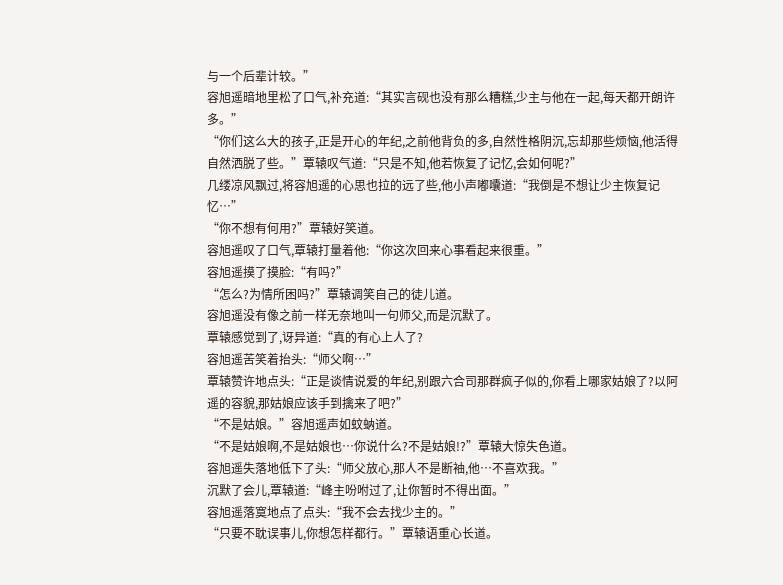与一个后辈计较。”
容旭遥暗地里松了口气,补充道:“其实言砚也没有那么糟糕,少主与他在一起,每天都开朗许多。”
“你们这么大的孩子,正是开心的年纪,之前他背负的多,自然性格阴沉,忘却那些烦恼,他活得自然洒脱了些。”覃辕叹气道:“只是不知,他若恢复了记忆,会如何呢?”
几缕凉风飘过,将容旭遥的心思也拉的远了些,他小声嘟囔道:“我倒是不想让少主恢复记忆…”
“你不想有何用?”覃辕好笑道。
容旭遥叹了口气,覃辕打量着他:“你这次回来心事看起来很重。”
容旭遥摸了摸脸:“有吗?”
“怎么?为情所困吗?”覃辕调笑自己的徒儿道。
容旭遥没有像之前一样无奈地叫一句师父,而是沉默了。
覃辕感觉到了,讶异道:“真的有心上人了?
容旭遥苦笑着抬头:“师父啊…”
覃辕赞许地点头:“正是谈情说爱的年纪,别跟六合司那群疯子似的,你看上哪家姑娘了?以阿遥的容貌,那姑娘应该手到擒来了吧?”
“不是姑娘。”容旭遥声如蚊蚋道。
“不是姑娘啊,不是姑娘也…你说什么?不是姑娘!?”覃辕大惊失色道。
容旭遥失落地低下了头:“师父放心,那人不是断袖,他…不喜欢我。”
沉默了会儿,覃辕道:“峰主吩咐过了,让你暂时不得出面。”
容旭遥落寞地点了点头:“我不会去找少主的。”
“只要不耽误事儿,你想怎样都行。”覃辕语重心长道。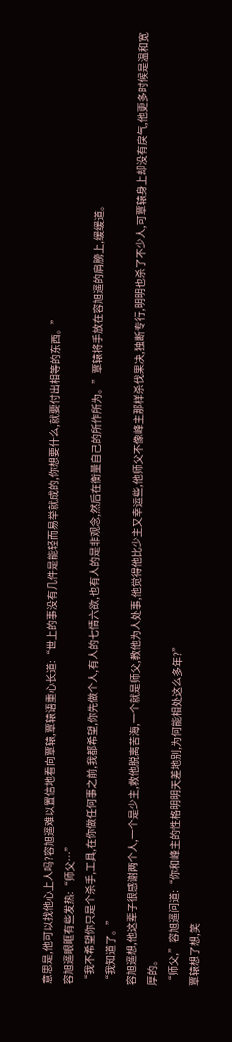意思是,他可以找他心上人吗?容旭遥难以置信地看向覃辕,覃辕语重心长道:“世上的事没有几件是能轻而易举就成的,你想要什么,就要付出相等的东西。”
容旭遥眼眶有些发热:“师父…”
“我不希望你只是个杀手,工具,在你做任何事之前,我都希望,你先做个人,有人的七情六欲,也有人的是非观念,然后在衡量自己的所作所为。”覃辕将手放在容旭遥的肩膀上,缓缓道。
“我知道了。”
容旭遥想,他这辈子很感谢两个人,一个是少主,救他脱离苦海,一个就是师父,教他为人处事,他觉得他比少主又幸运些,他师父不像峰主那样杀伐果决,独断专行,明明也杀了不少人,可覃辕身上却没有戾气,他更多时候是温和宽厚的。
“师父,”容旭遥问道:“你和峰主的性格明明天差地别,为何能相处这么多年?”
覃辕想了想,笑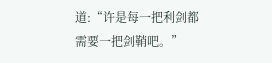道:“许是每一把利剑都需要一把剑鞘吧。”